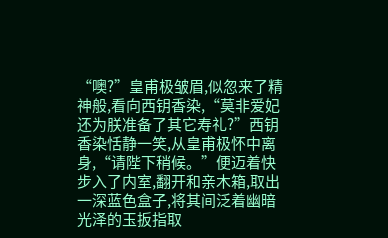“噢?”皇甫极皱眉,似忽来了精神般,看向西钥香染,“莫非爱妃还为朕准备了其它寿礼?”西钥香染恬静一笑,从皇甫极怀中离身,“请陛下稍候。”便迈着快步入了内室,翻开和亲木箱,取出一深蓝色盒子,将其间泛着幽暗光泽的玉扳指取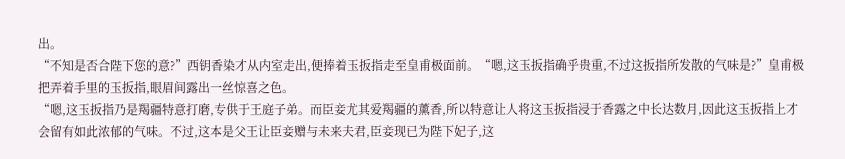出。
“不知是否合陛下您的意?”西钥香染才从内室走出,便捧着玉扳指走至皇甫极面前。“嗯,这玉扳指确乎贵重,不过这扳指所发散的气味是?”皇甫极把弄着手里的玉扳指,眼眉间露出一丝惊喜之色。
“嗯,这玉扳指乃是羯疆特意打磨,专供于王庭子弟。而臣妾尤其爱羯疆的薰香,所以特意让人将这玉扳指浸于香露之中长达数月,因此这玉扳指上才会留有如此浓郁的气味。不过,这本是父王让臣妾赠与未来夫君,臣妾现已为陛下妃子,这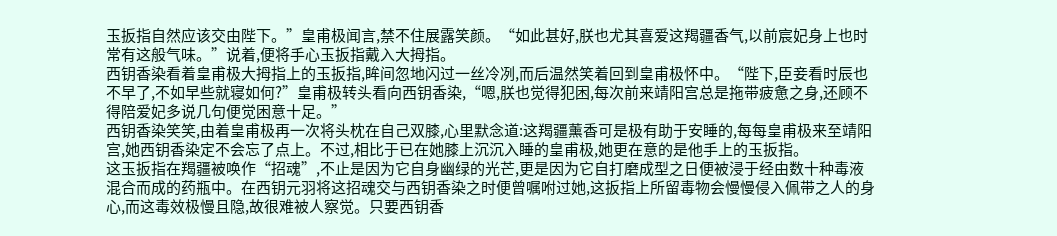玉扳指自然应该交由陛下。”皇甫极闻言,禁不住展露笑颜。“如此甚好,朕也尤其喜爱这羯疆香气,以前宸妃身上也时常有这般气味。”说着,便将手心玉扳指戴入大拇指。
西钥香染看着皇甫极大拇指上的玉扳指,眸间忽地闪过一丝冷冽,而后温然笑着回到皇甫极怀中。“陛下,臣妾看时辰也不早了,不如早些就寝如何?”皇甫极转头看向西钥香染,“嗯,朕也觉得犯困,每次前来靖阳宫总是拖带疲惫之身,还顾不得陪爱妃多说几句便觉困意十足。”
西钥香染笑笑,由着皇甫极再一次将头枕在自己双膝,心里默念道:这羯疆薰香可是极有助于安睡的,每每皇甫极来至靖阳宫,她西钥香染定不会忘了点上。不过,相比于已在她膝上沉沉入睡的皇甫极,她更在意的是他手上的玉扳指。
这玉扳指在羯疆被唤作“招魂”,不止是因为它自身幽绿的光芒,更是因为它自打磨成型之日便被浸于经由数十种毒液混合而成的药瓶中。在西钥元羽将这招魂交与西钥香染之时便曾嘱咐过她,这扳指上所留毒物会慢慢侵入佩带之人的身心,而这毒效极慢且隐,故很难被人察觉。只要西钥香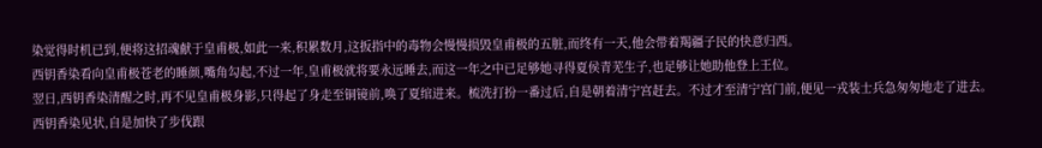染觉得时机已到,便将这招魂献于皇甫极,如此一来,积累数月,这扳指中的毒物会慢慢损毁皇甫极的五脏,而终有一天,他会带着羯疆子民的快意归西。
西钥香染看向皇甫极苍老的睡颜,嘴角勾起,不过一年,皇甫极就将要永远睡去,而这一年之中已足够她寻得夏侯青芜生子,也足够让她助他登上王位。
翌日,西钥香染清醒之时,再不见皇甫极身影,只得起了身走至铜镜前,唤了夏绾进来。梳洗打扮一番过后,自是朝着清宁宫赶去。不过才至清宁宫门前,便见一戎装士兵急匆匆地走了进去。
西钥香染见状,自是加快了步伐跟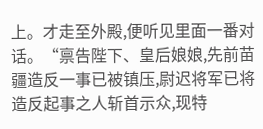上。才走至外殿,便听见里面一番对话。“禀告陛下、皇后娘娘,先前苗疆造反一事已被镇压,尉迟将军已将造反起事之人斩首示众,现特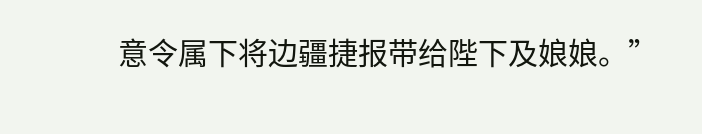意令属下将边疆捷报带给陛下及娘娘。”